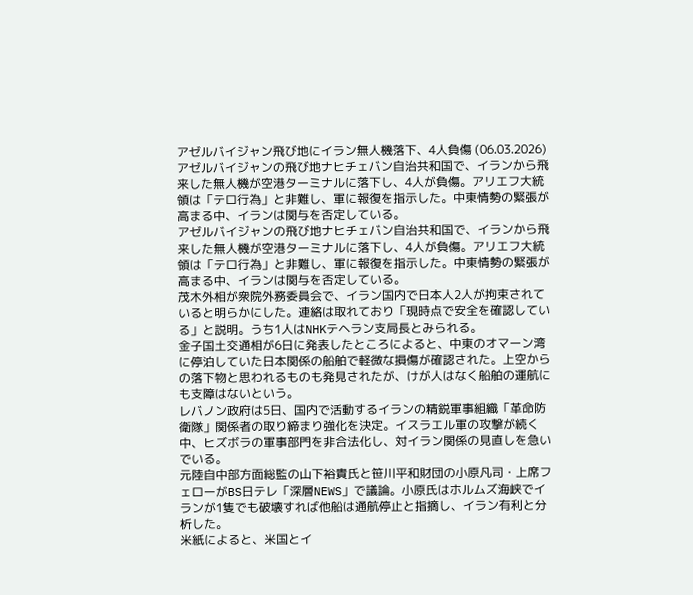アゼルバイジャン飛び地にイラン無人機落下、4人負傷 (06.03.2026)
アゼルバイジャンの飛び地ナヒチェバン自治共和国で、イランから飛来した無人機が空港ターミナルに落下し、4人が負傷。アリエフ大統領は「テロ行為」と非難し、軍に報復を指示した。中東情勢の緊張が高まる中、イランは関与を否定している。
アゼルバイジャンの飛び地ナヒチェバン自治共和国で、イランから飛来した無人機が空港ターミナルに落下し、4人が負傷。アリエフ大統領は「テロ行為」と非難し、軍に報復を指示した。中東情勢の緊張が高まる中、イランは関与を否定している。
茂木外相が衆院外務委員会で、イラン国内で日本人2人が拘束されていると明らかにした。連絡は取れており「現時点で安全を確認している」と説明。うち1人はNHKテヘラン支局長とみられる。
金子国土交通相が6日に発表したところによると、中東のオマーン湾に停泊していた日本関係の船舶で軽微な損傷が確認された。上空からの落下物と思われるものも発見されたが、けが人はなく船舶の運航にも支障はないという。
レバノン政府は5日、国内で活動するイランの精鋭軍事組織「革命防衛隊」関係者の取り締まり強化を決定。イスラエル軍の攻撃が続く中、ヒズボラの軍事部門を非合法化し、対イラン関係の見直しを急いでいる。
元陸自中部方面総監の山下裕貴氏と笹川平和財団の小原凡司・上席フェローがBS日テレ「深層NEWS」で議論。小原氏はホルムズ海峡でイランが1隻でも破壊すれば他船は通航停止と指摘し、イラン有利と分析した。
米紙によると、米国とイ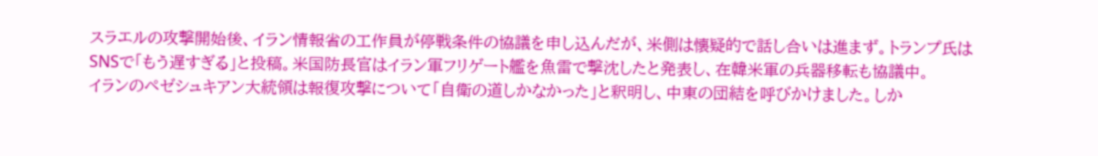スラエルの攻撃開始後、イラン情報省の工作員が停戦条件の協議を申し込んだが、米側は懐疑的で話し合いは進まず。トランプ氏はSNSで「もう遅すぎる」と投稿。米国防長官はイラン軍フリゲート艦を魚雷で撃沈したと発表し、在韓米軍の兵器移転も協議中。
イランのペゼシュキアン大統領は報復攻撃について「自衛の道しかなかった」と釈明し、中東の団結を呼びかけました。しか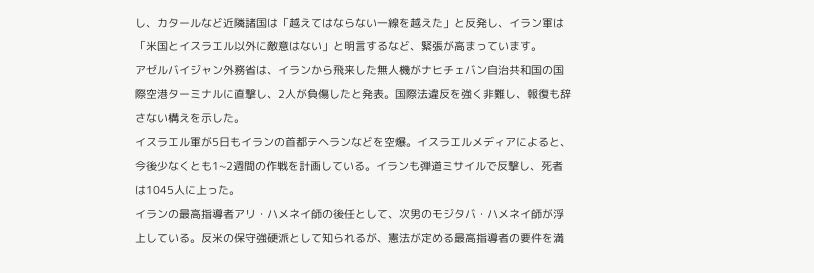し、カタールなど近隣諸国は「越えてはならない一線を越えた」と反発し、イラン軍は「米国とイスラエル以外に敵意はない」と明言するなど、緊張が高まっています。
アゼルバイジャン外務省は、イランから飛来した無人機がナヒチェバン自治共和国の国際空港ターミナルに直撃し、2人が負傷したと発表。国際法違反を強く非難し、報復も辞さない構えを示した。
イスラエル軍が5日もイランの首都テヘランなどを空爆。イスラエルメディアによると、今後少なくとも1~2週間の作戦を計画している。イランも弾道ミサイルで反撃し、死者は1045人に上った。
イランの最高指導者アリ・ハメネイ師の後任として、次男のモジタバ・ハメネイ師が浮上している。反米の保守強硬派として知られるが、憲法が定める最高指導者の要件を満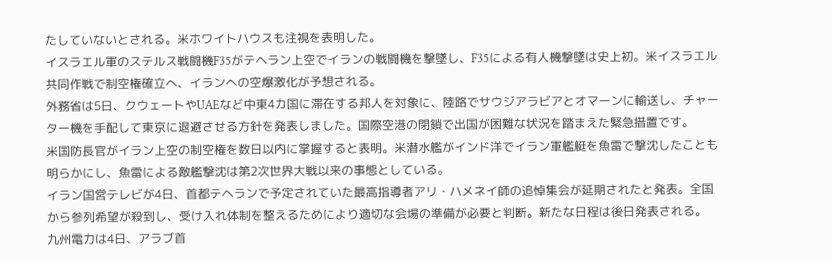たしていないとされる。米ホワイトハウスも注視を表明した。
イスラエル軍のステルス戦闘機F35がテヘラン上空でイランの戦闘機を撃墜し、F35による有人機撃墜は史上初。米イスラエル共同作戦で制空権確立へ、イランへの空爆激化が予想される。
外務省は5日、クウェートやUAEなど中東4カ国に滞在する邦人を対象に、陸路でサウジアラビアとオマーンに輸送し、チャーター機を手配して東京に退避させる方針を発表しました。国際空港の閉鎖で出国が困難な状況を踏まえた緊急措置です。
米国防長官がイラン上空の制空権を数日以内に掌握すると表明。米潜水艦がインド洋でイラン軍艦艇を魚雷で撃沈したことも明らかにし、魚雷による敵艦撃沈は第2次世界大戦以来の事態としている。
イラン国営テレビが4日、首都テヘランで予定されていた最高指導者アリ・ハメネイ師の追悼集会が延期されたと発表。全国から参列希望が殺到し、受け入れ体制を整えるためにより適切な会場の準備が必要と判断。新たな日程は後日発表される。
九州電力は4日、アラブ首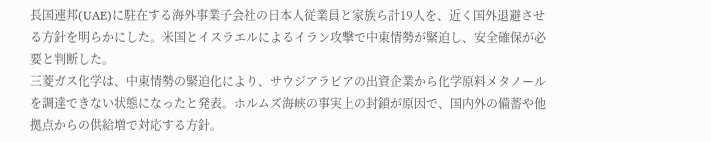長国連邦(UAE)に駐在する海外事業子会社の日本人従業員と家族ら計19人を、近く国外退避させる方針を明らかにした。米国とイスラエルによるイラン攻撃で中東情勢が緊迫し、安全確保が必要と判断した。
三菱ガス化学は、中東情勢の緊迫化により、サウジアラビアの出資企業から化学原料メタノールを調達できない状態になったと発表。ホルムズ海峡の事実上の封鎖が原因で、国内外の備蓄や他拠点からの供給増で対応する方針。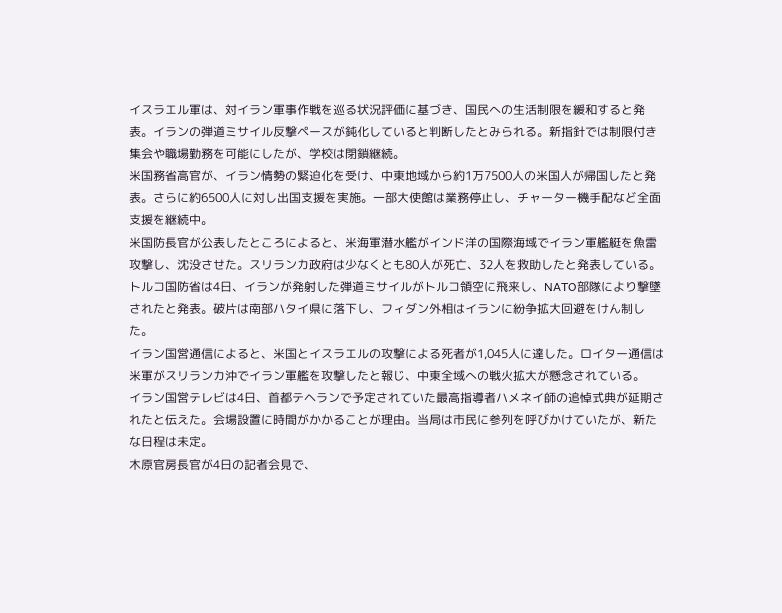イスラエル軍は、対イラン軍事作戦を巡る状況評価に基づき、国民への生活制限を緩和すると発表。イランの弾道ミサイル反撃ペースが鈍化していると判断したとみられる。新指針では制限付き集会や職場勤務を可能にしたが、学校は閉鎖継続。
米国務省高官が、イラン情勢の緊迫化を受け、中東地域から約1万7500人の米国人が帰国したと発表。さらに約6500人に対し出国支援を実施。一部大使館は業務停止し、チャーター機手配など全面支援を継続中。
米国防長官が公表したところによると、米海軍潜水艦がインド洋の国際海域でイラン軍艦艇を魚雷攻撃し、沈没させた。スリランカ政府は少なくとも80人が死亡、32人を救助したと発表している。
トルコ国防省は4日、イランが発射した弾道ミサイルがトルコ領空に飛来し、NATO部隊により撃墜されたと発表。破片は南部ハタイ県に落下し、フィダン外相はイランに紛争拡大回避をけん制した。
イラン国営通信によると、米国とイスラエルの攻撃による死者が1,045人に達した。ロイター通信は米軍がスリランカ沖でイラン軍艦を攻撃したと報じ、中東全域への戦火拡大が懸念されている。
イラン国営テレビは4日、首都テヘランで予定されていた最高指導者ハメネイ師の追悼式典が延期されたと伝えた。会場設置に時間がかかることが理由。当局は市民に参列を呼びかけていたが、新たな日程は未定。
木原官房長官が4日の記者会見で、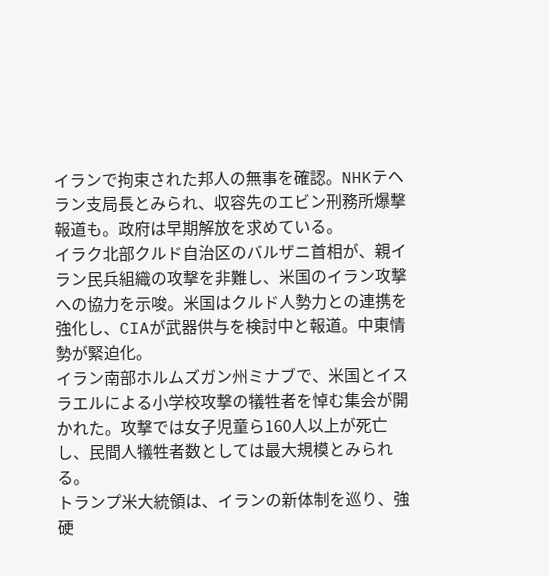イランで拘束された邦人の無事を確認。NHKテヘラン支局長とみられ、収容先のエビン刑務所爆撃報道も。政府は早期解放を求めている。
イラク北部クルド自治区のバルザニ首相が、親イラン民兵組織の攻撃を非難し、米国のイラン攻撃への協力を示唆。米国はクルド人勢力との連携を強化し、CIAが武器供与を検討中と報道。中東情勢が緊迫化。
イラン南部ホルムズガン州ミナブで、米国とイスラエルによる小学校攻撃の犠牲者を悼む集会が開かれた。攻撃では女子児童ら160人以上が死亡し、民間人犠牲者数としては最大規模とみられる。
トランプ米大統領は、イランの新体制を巡り、強硬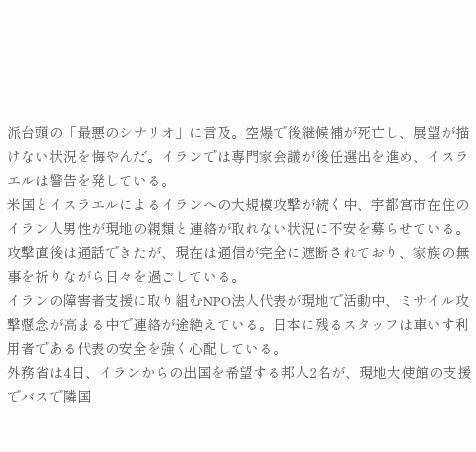派台頭の「最悪のシナリオ」に言及。空爆で後継候補が死亡し、展望が描けない状況を悔やんだ。イランでは専門家会議が後任選出を進め、イスラエルは警告を発している。
米国とイスラエルによるイランへの大規模攻撃が続く中、宇都宮市在住のイラン人男性が現地の親類と連絡が取れない状況に不安を募らせている。攻撃直後は通話できたが、現在は通信が完全に遮断されており、家族の無事を祈りながら日々を過ごしている。
イランの障害者支援に取り組むNPO法人代表が現地で活動中、ミサイル攻撃懸念が高まる中で連絡が途絶えている。日本に残るスタッフは車いす利用者である代表の安全を強く心配している。
外務省は4日、イランからの出国を希望する邦人2名が、現地大使館の支援でバスで隣国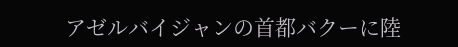アゼルバイジャンの首都バクーに陸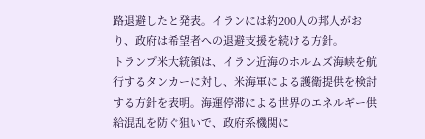路退避したと発表。イランには約200人の邦人がおり、政府は希望者への退避支援を続ける方針。
トランプ米大統領は、イラン近海のホルムズ海峡を航行するタンカーに対し、米海軍による護衛提供を検討する方針を表明。海運停滞による世界のエネルギー供給混乱を防ぐ狙いで、政府系機関に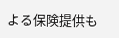よる保険提供も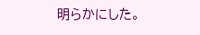明らかにした。